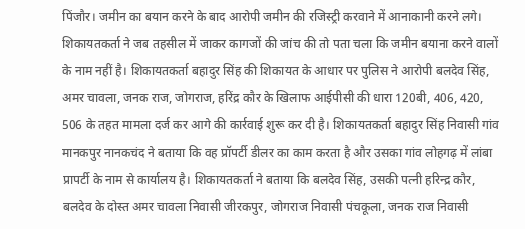पिंजौर। जमीन का बयान करने के बाद आरोपी जमीन की रजिस्ट्री करवाने में आनाकानी करने लगे। शिकायतकर्ता ने जब तहसील में जाकर कागजों की जांच की तो पता चला कि जमीन बयाना करने वालों के नाम नहीं है। शिकायतकर्ता बहादुर सिंह की शिकायत के आधार पर पुलिस ने आरोपी बलदेव सिंह, अमर चावला, जनक राज, जोगराज, हरिंद्र कौर के खिलाफ आईपीसी की धारा 120बी, 406, 420, 506 के तहत मामला दर्ज कर आगे की कार्रवाई शुरू कर दी है। शिकायतकर्ता बहादुर सिंह निवासी गांव मानकपुर नानकचंद ने बताया कि वह प्रॉपर्टी डीलर का काम करता है और उसका गांव लोहगढ़ में लांबा प्रापर्टी के नाम से कार्यालय है। शिकायतकर्ता ने बताया कि बलदेव सिंह, उसकी पत्नी हरिन्द्र कौर, बलदेव के दोस्त अमर चावला निवासी जीरकपुर, जोगराज निवासी पंचकूला, जनक राज निवासी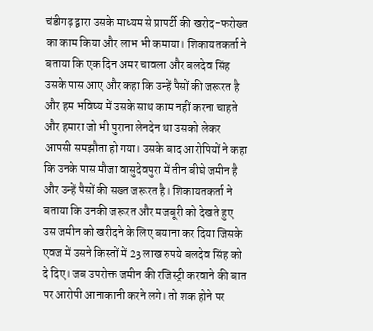चंडीगढ़ द्वारा उसके माध्यम से प्रापर्टी की खरोद-फरोख्त का काम किया और लाभ भी कमाया। शिकायतकर्ता ने बताया कि एक दिन अमर चावला और बलदेव सिंह उसके पास आए और कहा कि उन्हें पैसों की जरूरत है और हम भविष्य में उसके साथ काम नहीं करना चाहते और हमारा जो भी पुराना लेनदेन था उसको लेकर आपसी समझौता हो गया। उसके बाद आरोपियों ने कहा कि उनके पास मौजा वासुदेवपुरा में तीन बीघे जमीन है और उन्हें पैसों की सख्त जरूरत है। शिकायतकर्ता ने बताया कि उनकी जरूरत और मजबूरी को देखते हुए उस जमीन को खरीदने के लिए बयाना कर दिया जिसके एवज में उसने किस्तों में 23 लाख रुपये बलदेव सिंह को दे दिए। जब उपरोक्त जमीन की रजिस्ट्री करवाने की बात पर आरोपी आनाकानी करने लगे। तो शक होने पर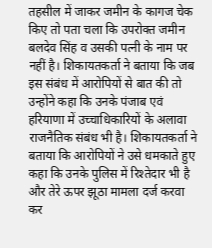तहसील में जाकर जमीन के कागज चेक किए तो पता चला कि उपरोक्त जमीन बलदेव सिंह व उसकी पत्नी के नाम पर नहीं है। शिकायतकर्ता ने बताया कि जब इस संबंध में आरोपियों से बात की तो उन्होंने कहा कि उनके पंजाब एवं हरियाणा में उच्चाधिकारियों के अलावा राजनैतिक संबंध भी है। शिकायतकर्ता ने बताया कि आरोपियों ने उसे धमकाते हुए कहा कि उनके पुलिस में रिश्तेदार भी है और तेरे ऊपर झूठा मामला दर्ज करवा कर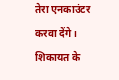तेरा एनकाउंटर करवा देंगे। शिकायत के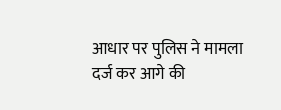आधार पर पुलिस ने मामला दर्ज कर आगे की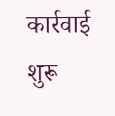कार्रवाई शुरू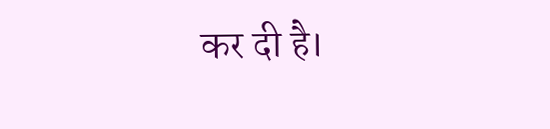कर दी है।